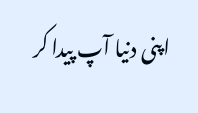اپنی دنیا آپ پیدا کر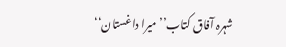شہرہ آفاق کتاب’’میرا داغستان‘‘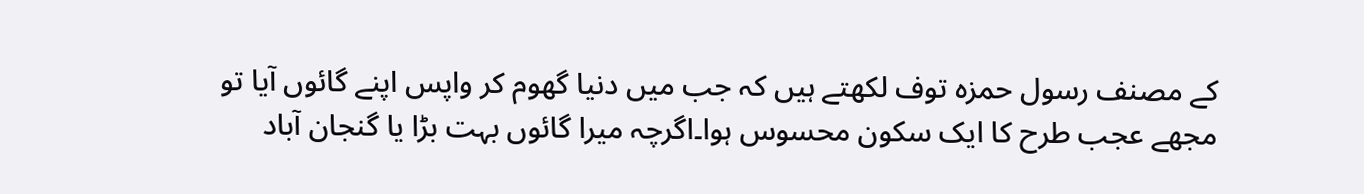کے مصنف رسول حمزہ توف لکھتے ہیں کہ جب میں دنیا گھوم کر واپس اپنے گائوں آیا تو مجھے عجب طرح کا ایک سکون محسوس ہوا۔اگرچہ میرا گائوں بہت بڑا یا گنجان آباد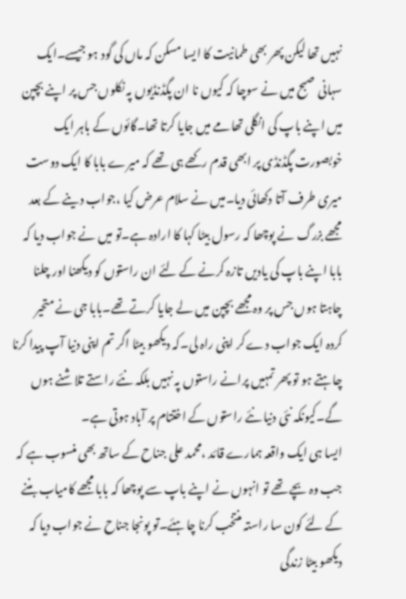نہیں تھا لیکن پھر بھی طمانیت کا ایسا مسکن کہ ماں کی گود ہو جیسے۔ایک سہانی صبح میں نے سوچا کہ کیوں نا ان پگڈنڈیوں پہ نکلوں جس پر اپنے بچپن میں اپنے باپ کی انگلی تھامے میں جایا کرتا تھا۔گائوں کے باہر ایک خوبصورت پگڈنڈی پر ابھی قدم رکھے ہی تھے کہ میرے بابا کا ایک دوست میری طرف آتا دکھائی دیا۔میں نے سلام عرض کیا ،جواب دینے کے بعد مجھے بزرگ نے پوچھا کہ رسول بیٹا کہا کا ارادہ ہے۔تو میں نے جواب دیا کہ بابا اپنے باپ کی یادیں تازہ کرنے کے لئے ان راستوں کو دیکھنا اور چلنا چاہتا ہوں جس پر وہ مجھے بچپن میں لے جایا کرتے تھے۔بابا جی نے متحیر کردہ ایک جواب دے کر اپنی راہ لی۔کہ دیکھو بیٹا اگر تم اپنی دنیا آپ پیدا کرنا چاہتے ہو تو پھر تمہیں پرانے راستوں پہ نہیں بلکہ نئے راستے تلاشنے ہوں گے۔کیونکہ نئی دنیا نئے راستوں کے اختتام پر آباد ہوتی ہے۔
ایسا ہی ایک واقعہ ہمارے قائد ،محمد علی جناح کے ساتھ بھی منسوب ہے کہ جب وہ بچے تھے تو انہوں نے اپنے باپ سے پوچھا کہ بابا مجھے کامیاب بننے کے لئے کون سا راستہ منتخب کرنا چاہئے۔تو پونجا جناح نے جواب دیا کہ دیکھو بیٹا زندگی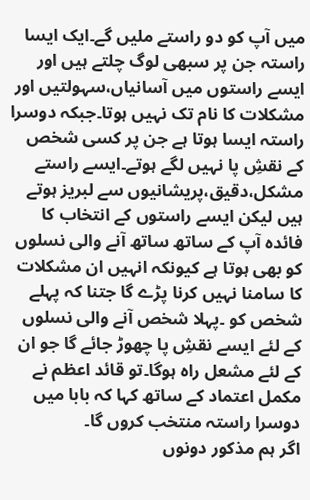میں آپ کو دو راستے ملیں گے۔ایک ایسا راستہ جن پر سبھی لوگ چلتے ہیں اور ایسے راستوں میں آسانیاں،سہولتیں اور مشکلات کا نام تک نہیں ہوتا۔جبکہ دوسرا راستہ ایسا ہوتا ہے جن پر کسی شخص کے نقشِ پا نہیں لگے ہوتے۔ایسے راستے مشکل،دقیق،پریشانیوں سے لبریز ہوتے ہیں لیکن ایسے راستوں کے انتخاب کا فائدہ آپ کے ساتھ ساتھ آنے والی نسلوں کو بھی ہوتا ہے کیونکہ انہیں ان مشکلات کا سامنا نہیں کرنا پڑے گا جتنا کہ پہلے شخص کو ۔پہلا شخص آنے والی نسلوں کے لئے ایسے نقشِ پا چھوڑ جائے گا جو ان کے لئے مشعل راہ ہوگا۔تو قائد اعظم نے مکمل اعتماد کے ساتھ کہا کہ بابا میں دوسرا راستہ منتخب کروں گا۔
اگر ہم مذکور دونوں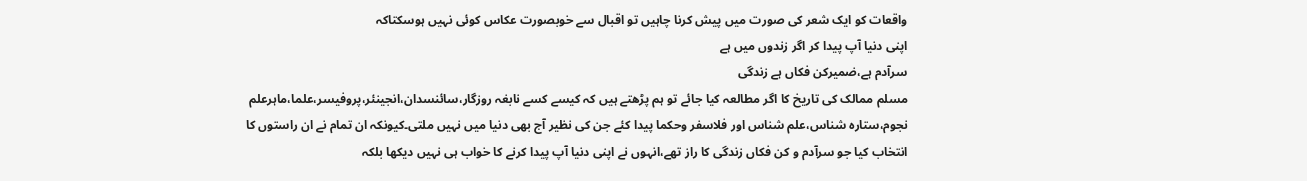واقعات کو ایک شعر کی صورت میں پیش کرنا چاہیں تو اقبال سے خوبصورت عکاس کوئی نہیں ہوسکتاکہ
اپنی دنیا آپ پیدا کر اگر زندوں میں ہے
سرآدم ہے،ضمیرکن فکاں ہے زندگی
مسلم ممالک کی تاریخ کا اگر مطالعہ کیا جائے تو ہم پڑھتے ہیں کہ کیسے کسے نابغہ روزگار،سائنسدان،انجینئر،پروفیسر،علما،ماہرعلم نجوم،ستارہ شناس،علم شناس اور فلاسفر وحکما پیدا کئے جن کی نظیر آج بھی دنیا میں نہیں ملتی۔کیونکہ ان تمام نے ان راستوں کا انتخاب کیا جو سرآدم و کن فکاں زندگی کا راز تھے،انہوں نے اپنی دنیا آپ پیدا کرنے کا خواب ہی نہیں دیکھا بلکہ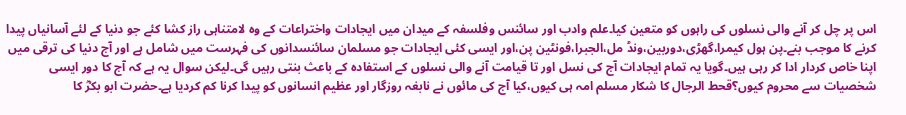اس پر چل کر آنے والی نسلوں کی راہوں کو متعین کیا۔علم وادب اور سائنس وفلسفہ کے میدان میں ایجادات واختراعات کے وہ لامتناہی راز کشا کئے جو دنیا کے لئے آسانیاں پیدا کرنے کا موجب بنے۔پن ہول کیمرا،گھڑی،دوربین،ونڈ مل،الجبرا،فونٹین پن،اور ایسی کئی ایجادات جو مسلمان سائنسدانوں کی فہرست میں شامل ہے اور آج دنیا کی ترقی میں اپنا خاص کردار ادا کر رہی ہیں۔گویا یہ تمام ایجادات آج کی نسل اور تا قیامت آنے والی نسلوں کے استفادہ کے باعث بنتی رہیں گی۔لیکن سوال یہ ہے کہ آج کا دور ایسی شخصیات سے محروم کیوں؟قحط الرجال کا شکار مسلم امہ ہی کیوں،کیا آج کی مائوں نے نابغہ روزگار اور عظیم انسانوں کو پیدا کرنا کم کردیا ہے۔حضرت ابو بکرؓ کا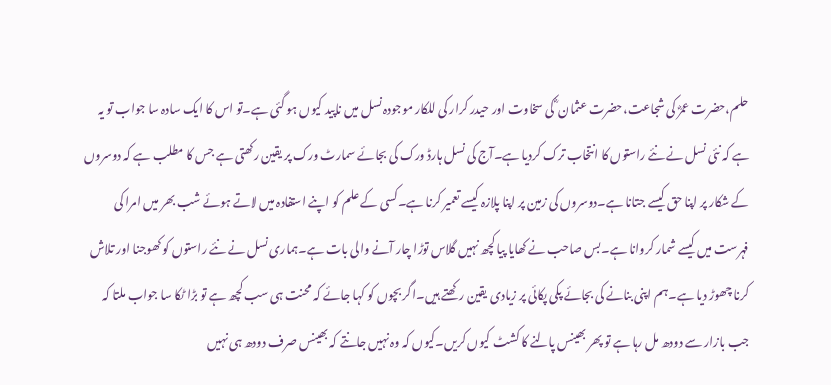حلم،حضرت عمرؓ کی شجاعت،حضرت عثمان ؓ کی سخاوت اور حیدر کرار کی للکار موجودہ نسل میں ناپید کیوں ہو گئی ہے۔تو اس کا ایک سادہ سا جواب تو یہ ہے کہ نئی نسل نے نئے راستوں کا انتخاب ترک کردیا ہے۔آج کی نسل ہارڈ ورک کی بجائے سمارٹ ورک پر یقین رکھتی ہے جس کا مطلب ہے کہ دوسروں کے شکار پر اپنا حق کیسے جتانا ہے۔دوسروں کی زمین پر اپنا پلازہ کیسے تعمیر کرنا ہے۔کسی کے علم کو اپنے استفادہ میں لاتے ہوئے شب بھر میں امرا کی فہرست میں کیسے شمار کروانا ہے۔بس صاحب نے کھایا پیا کچھ نہیں گلاس توڑا چار آنے والی بات ہے۔ہماری نسل نے نئے راستوں کو کھوجنا اور تلاش کرنا چھوڑ دیا ہے۔ہم اپنی بنانے کی بجائے پکی پکائی پر زیادی یقین رکھتے ہیں۔اگر بچوں کو کہا جائے کہ محنت ہی سب کچھ ہے تو بڑا ٹکا سا جواب ملتا کہ جب بازار سے دودھ مل رہا ہے تو پھر بھینس پالنے کا کشٹ کیوں کریں۔کیوں کہ وہ نہیں جانتے کہ بھینس صرف دودھ ہی نہیں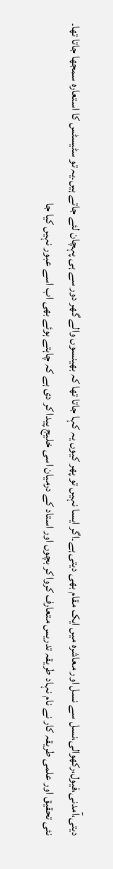دیتی،آمدنی،فیول،رکھوالی،نسل سے نسل اور معاشرہ میں ایک مقام بھی دیتی ہے۔اگر ایسا نہیں تو پھر کیوں یہ کہا جاتا تھا کہ بھینسوں والے گھر دور سے ہی پہچان لئے جاتے ہیں۔یہ تو سٹیسٹس کا استعارہ سمجھا جاتا تھا۔
نئی تحقیق اور علمی طریقہ کار نے نام نہاد طریقہ تدریس متعارف کروا کر بچوں اور استاد کے درمیان اسی خلیج پیدا کر دی ہے کہ چاہتے ہوئے بھی اب اسے عبور نہیں کیا جا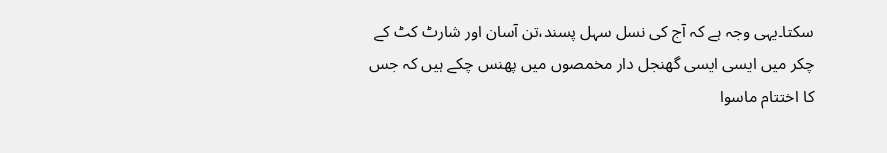سکتا۔یہی وجہ ہے کہ آج کی نسل سہل پسند،تن آسان اور شارٹ کٹ کے چکر میں ایسی ایسی گھنجل دار مخمصوں میں پھنس چکے ہیں کہ جس کا اختتام ماسوا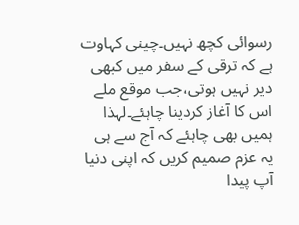رسوائی کچھ نہیں۔چینی کہاوت ہے کہ ترقی کے سفر میں کبھی دیر نہیں ہوتی،جب موقع ملے اس کا آغاز کردینا چاہئے۔لہذا ہمیں بھی چاہئے کہ آج سے ہی یہ عزم صمیم کریں کہ اپنی دنیا آپ پیدا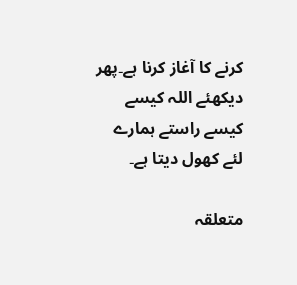کرنے کا آغاز کرنا ہے۔پھر دیکھئے اللہ کیسے کیسے راستے ہمارے لئے کھول دیتا ہے۔

متعلقہ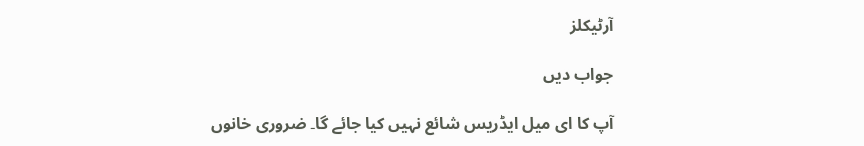آرٹیکلز

جواب دیں

آپ کا ای میل ایڈریس شائع نہیں کیا جائے گا۔ ضروری خانوں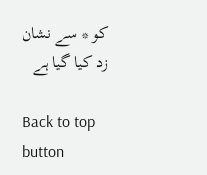کو * سے نشان زد کیا گیا ہے

Back to top button